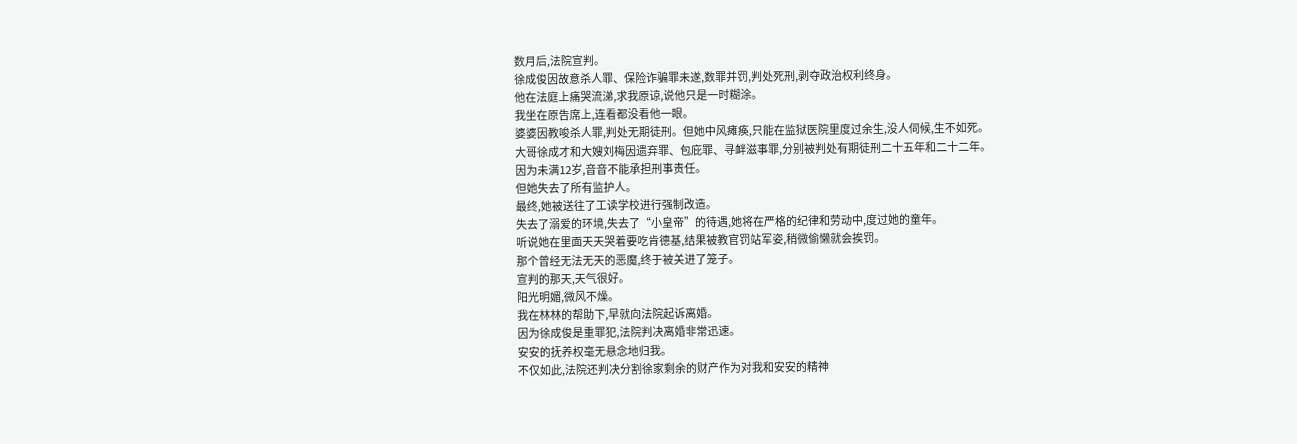数月后,法院宣判。
徐成俊因故意杀人罪、保险诈骗罪未遂,数罪并罚,判处死刑,剥夺政治权利终身。
他在法庭上痛哭流涕,求我原谅,说他只是一时糊涂。
我坐在原告席上,连看都没看他一眼。
婆婆因教唆杀人罪,判处无期徒刑。但她中风瘫痪,只能在监狱医院里度过余生,没人伺候,生不如死。
大哥徐成才和大嫂刘梅因遗弃罪、包庇罪、寻衅滋事罪,分别被判处有期徒刑二十五年和二十二年。
因为未满12岁,音音不能承担刑事责任。
但她失去了所有监护人。
最终,她被送往了工读学校进行强制改造。
失去了溺爱的环境,失去了“小皇帝”的待遇,她将在严格的纪律和劳动中,度过她的童年。
听说她在里面天天哭着要吃肯德基,结果被教官罚站军姿,稍微偷懒就会挨罚。
那个曾经无法无天的恶魔,终于被关进了笼子。
宣判的那天,天气很好。
阳光明媚,微风不燥。
我在林林的帮助下,早就向法院起诉离婚。
因为徐成俊是重罪犯,法院判决离婚非常迅速。
安安的抚养权毫无悬念地归我。
不仅如此,法院还判决分割徐家剩余的财产作为对我和安安的精神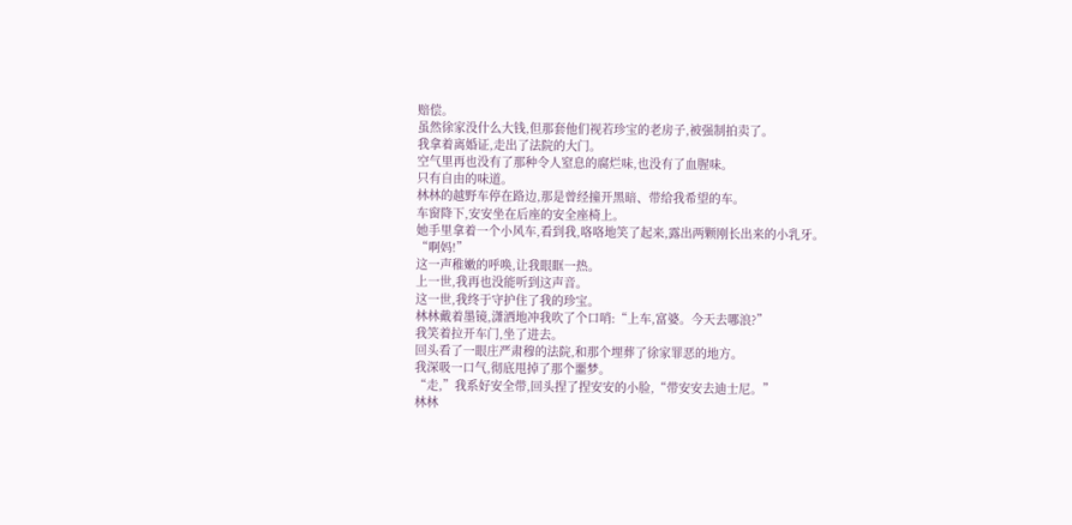赔偿。
虽然徐家没什么大钱,但那套他们视若珍宝的老房子,被强制拍卖了。
我拿着离婚证,走出了法院的大门。
空气里再也没有了那种令人窒息的腐烂味,也没有了血腥味。
只有自由的味道。
林林的越野车停在路边,那是曾经撞开黑暗、带给我希望的车。
车窗降下,安安坐在后座的安全座椅上。
她手里拿着一个小风车,看到我,咯咯地笑了起来,露出两颗刚长出来的小乳牙。
“啊妈!”
这一声稚嫩的呼唤,让我眼眶一热。
上一世,我再也没能听到这声音。
这一世,我终于守护住了我的珍宝。
林林戴着墨镜,潇洒地冲我吹了个口哨:“上车,富婆。今天去哪浪?”
我笑着拉开车门,坐了进去。
回头看了一眼庄严肃穆的法院,和那个埋葬了徐家罪恶的地方。
我深吸一口气,彻底甩掉了那个噩梦。
“走,”我系好安全带,回头捏了捏安安的小脸,“带安安去迪士尼。”
林林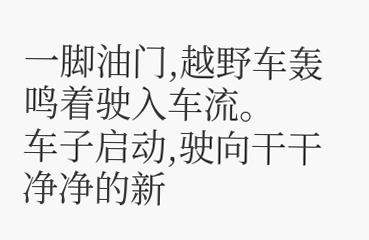一脚油门,越野车轰鸣着驶入车流。
车子启动,驶向干干净净的新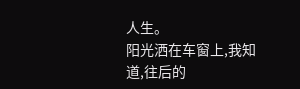人生。
阳光洒在车窗上,我知道,往后的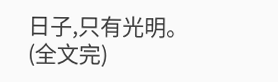日子,只有光明。
(全文完)